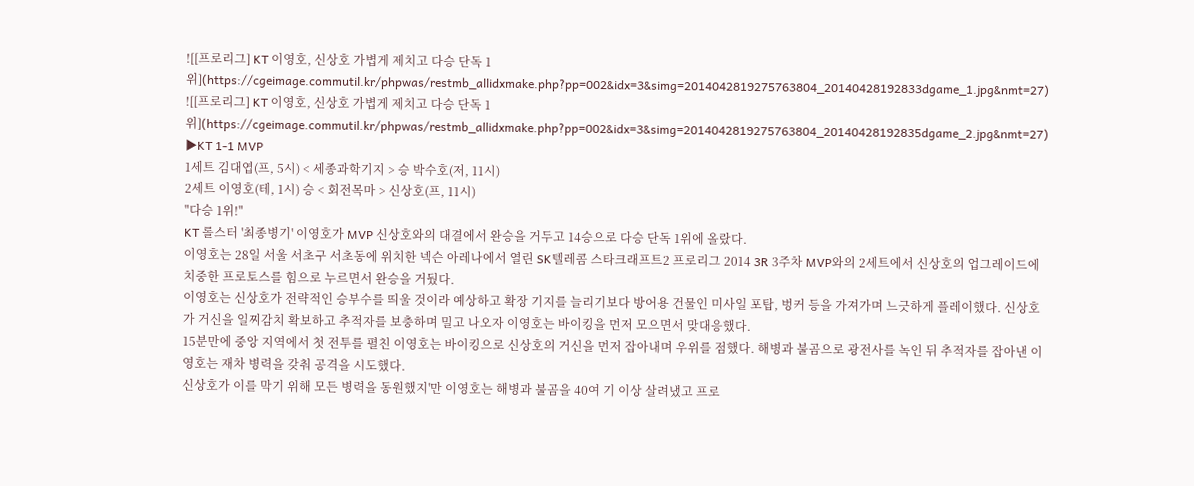![[프로리그] KT 이영호, 신상호 가볍게 제치고 다승 단독 1위](https://cgeimage.commutil.kr/phpwas/restmb_allidxmake.php?pp=002&idx=3&simg=2014042819275763804_20140428192833dgame_1.jpg&nmt=27)
![[프로리그] KT 이영호, 신상호 가볍게 제치고 다승 단독 1위](https://cgeimage.commutil.kr/phpwas/restmb_allidxmake.php?pp=002&idx=3&simg=2014042819275763804_20140428192835dgame_2.jpg&nmt=27)
▶KT 1-1 MVP
1세트 김대엽(프, 5시) < 세종과학기지 > 승 박수호(저, 11시)
2세트 이영호(테, 1시) 승 < 회전목마 > 신상호(프, 11시)
"다승 1위!"
KT 롤스터 '최종병기' 이영호가 MVP 신상호와의 대결에서 완승을 거두고 14승으로 다승 단독 1위에 올랐다.
이영호는 28일 서울 서초구 서초동에 위치한 넥슨 아레나에서 열린 SK텔레콤 스타크래프트2 프로리그 2014 3R 3주차 MVP와의 2세트에서 신상호의 업그레이드에 치중한 프로토스를 힘으로 누르면서 완승을 거뒀다.
이영호는 신상호가 전략적인 승부수를 띄울 것이라 예상하고 확장 기지를 늘리기보다 방어용 건물인 미사일 포탑, 벙커 등을 가져가며 느긋하게 플레이했다. 신상호가 거신을 일찌감치 확보하고 추적자를 보충하며 밀고 나오자 이영호는 바이킹을 먼저 모으면서 맞대응했다.
15분만에 중앙 지역에서 첫 전투를 펼친 이영호는 바이킹으로 신상호의 거신을 먼저 잡아내며 우위를 점했다. 해병과 불곰으로 광전사를 녹인 뒤 추적자를 잡아낸 이영호는 재차 병력을 갖춰 공격을 시도했다.
신상호가 이를 막기 위해 모든 병력을 동원했지'만 이영호는 해병과 불곰을 40여 기 이상 살려냈고 프로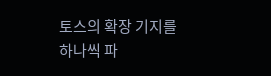토스의 확장 기지를 하나씩 파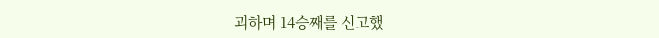괴하며 14승째를 신고했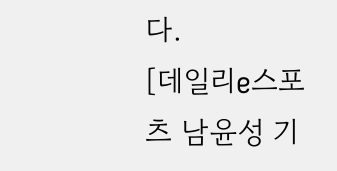다.
[데일리e스포츠 남윤성 기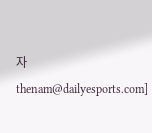자 thenam@dailyesports.com]